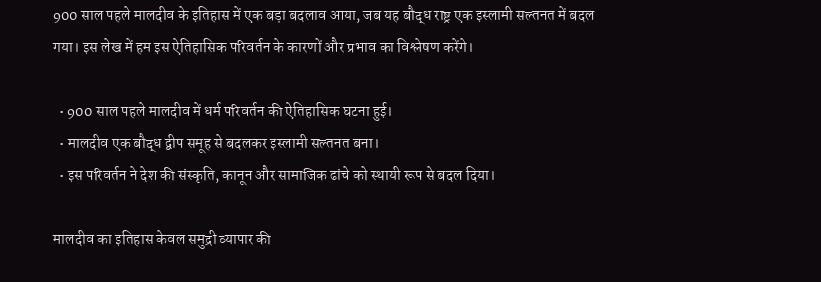900 साल पहले मालदीव के इतिहास में एक बड़ा बदलाव आया, जब यह बौद्ध राष्ट्र एक इस्लामी सल्तनत में बदल गया। इस लेख में हम इस ऐतिहासिक परिवर्तन के कारणों और प्रभाव का विश्लेषण करेंगे।

  • 900 साल पहले मालदीव में धर्म परिवर्तन की ऐतिहासिक घटना हुई।
  • मालदीव एक बौद्ध द्वीप समूह से बदलकर इस्लामी सल्तनत बना।
  • इस परिवर्तन ने देश की संस्कृति, कानून और सामाजिक ढांचे को स्थायी रूप से बदल दिया।

मालदीव का इतिहास केवल समुद्री व्यापार की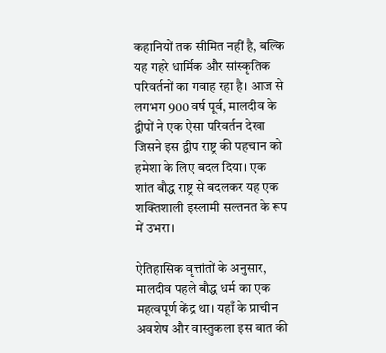कहानियों तक सीमित नहीं है, बल्कि यह गहरे धार्मिक और सांस्कृतिक परिवर्तनों का गवाह रहा है। आज से लगभग 900 वर्ष पूर्व, मालदीव के द्वीपों ने एक ऐसा परिवर्तन देखा जिसने इस द्वीप राष्ट्र की पहचान को हमेशा के लिए बदल दिया। एक शांत बौद्ध राष्ट्र से बदलकर यह एक शक्तिशाली इस्लामी सल्तनत के रूप में उभरा।

ऐतिहासिक वृत्तांतों के अनुसार, मालदीव पहले बौद्ध धर्म का एक महत्वपूर्ण केंद्र था। यहाँ के प्राचीन अवशेष और वास्तुकला इस बात की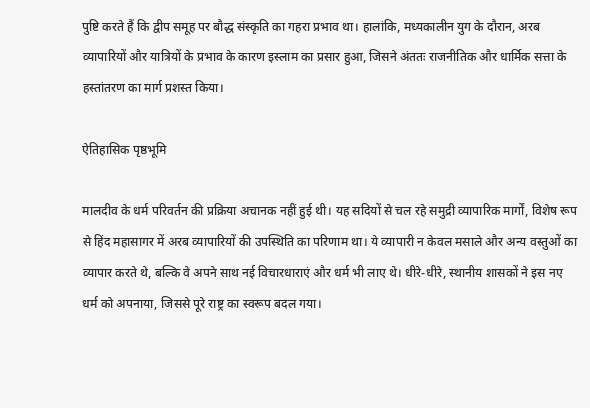पुष्टि करते हैं कि द्वीप समूह पर बौद्ध संस्कृति का गहरा प्रभाव था। हालांकि, मध्यकालीन युग के दौरान, अरब व्यापारियों और यात्रियों के प्रभाव के कारण इस्लाम का प्रसार हुआ, जिसने अंततः राजनीतिक और धार्मिक सत्ता के हस्तांतरण का मार्ग प्रशस्त किया।

ऐतिहासिक पृष्ठभूमि

मालदीव के धर्म परिवर्तन की प्रक्रिया अचानक नहीं हुई थी। यह सदियों से चल रहे समुद्री व्यापारिक मार्गों, विशेष रूप से हिंद महासागर में अरब व्यापारियों की उपस्थिति का परिणाम था। ये व्यापारी न केवल मसाले और अन्य वस्तुओं का व्यापार करते थे, बल्कि वे अपने साथ नई विचारधाराएं और धर्म भी लाए थे। धीरे-धीरे, स्थानीय शासकों ने इस नए धर्म को अपनाया, जिससे पूरे राष्ट्र का स्वरूप बदल गया।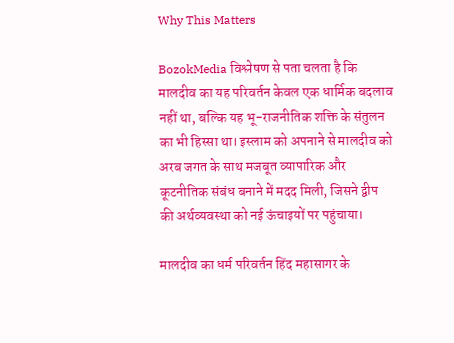Why This Matters

BozokMedia विश्लेषण से पता चलता है कि मालदीव का यह परिवर्तन केवल एक धार्मिक बदलाव नहीं था, बल्कि यह भू-राजनीतिक शक्ति के संतुलन का भी हिस्सा था। इस्लाम को अपनाने से मालदीव को अरब जगत के साथ मजबूत व्यापारिक और कूटनीतिक संबंध बनाने में मदद मिली, जिसने द्वीप की अर्थव्यवस्था को नई ऊंचाइयों पर पहुंचाया।

मालदीव का धर्म परिवर्तन हिंद महासागर के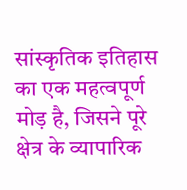सांस्कृतिक इतिहास का एक महत्वपूर्ण मोड़ है, जिसने पूरे क्षेत्र के व्यापारिक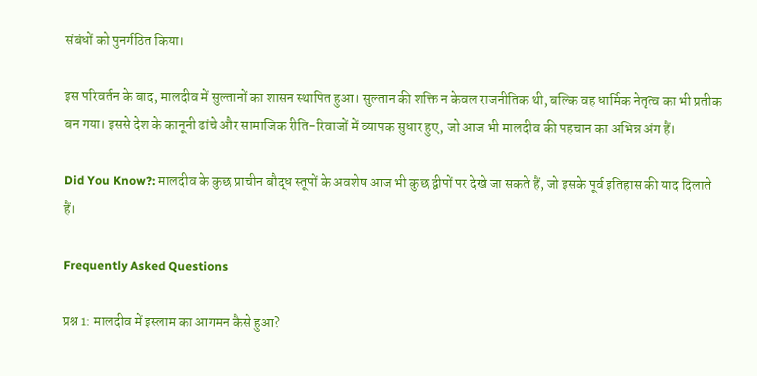संबंधों को पुनर्गठित किया।

इस परिवर्तन के बाद, मालदीव में सुल्तानों का शासन स्थापित हुआ। सुल्तान की शक्ति न केवल राजनीतिक थी, बल्कि वह धार्मिक नेतृत्व का भी प्रतीक बन गया। इससे देश के कानूनी ढांचे और सामाजिक रीति-रिवाजों में व्यापक सुधार हुए, जो आज भी मालदीव की पहचान का अभिन्न अंग हैं।

Did You Know?: मालदीव के कुछ प्राचीन बौद्ध स्तूपों के अवशेष आज भी कुछ द्वीपों पर देखे जा सकते हैं, जो इसके पूर्व इतिहास की याद दिलाते हैं।

Frequently Asked Questions

प्रश्न 1: मालदीव में इस्लाम का आगमन कैसे हुआ?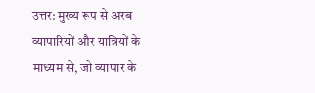उत्तर: मुख्य रूप से अरब व्यापारियों और यात्रियों के माध्यम से, जो व्यापार के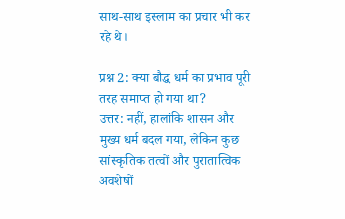साथ-साथ इस्लाम का प्रचार भी कर रहे थे।

प्रश्न 2: क्या बौद्ध धर्म का प्रभाव पूरी तरह समाप्त हो गया था?
उत्तर: नहीं, हालांकि शासन और मुख्य धर्म बदल गया, लेकिन कुछ सांस्कृतिक तत्वों और पुरातात्विक अवशेषों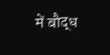में बौद्ध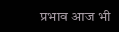प्रभाव आज भी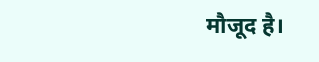मौजूद है।